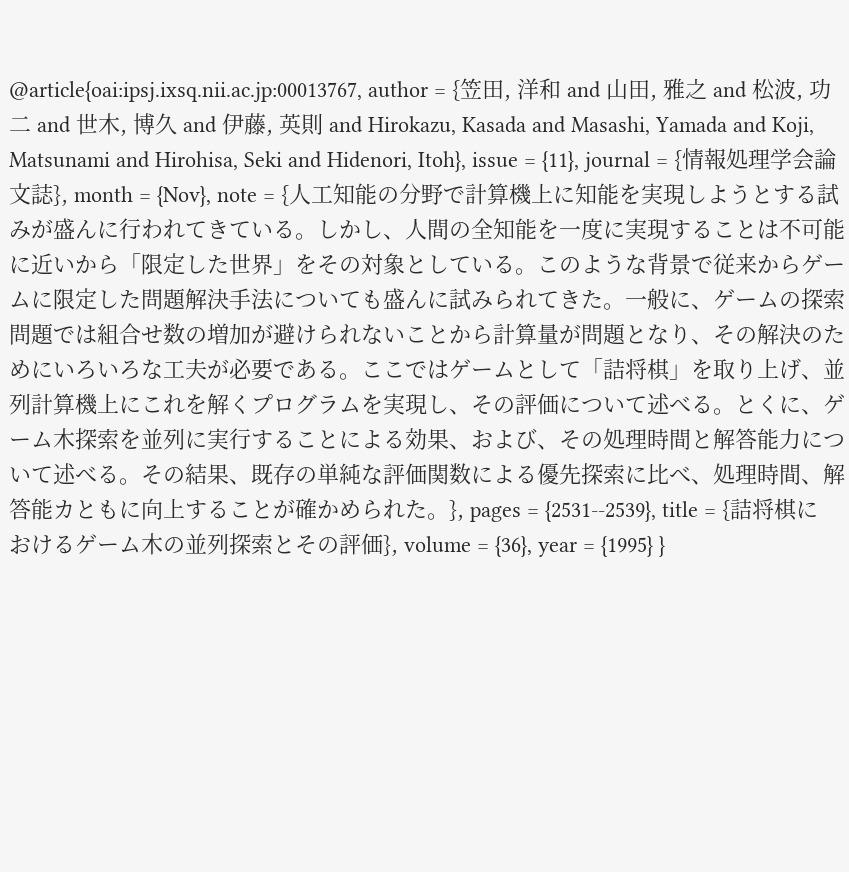@article{oai:ipsj.ixsq.nii.ac.jp:00013767, author = {笠田, 洋和 and 山田, 雅之 and 松波, 功二 and 世木, 博久 and 伊藤, 英則 and Hirokazu, Kasada and Masashi, Yamada and Koji, Matsunami and Hirohisa, Seki and Hidenori, Itoh}, issue = {11}, journal = {情報処理学会論文誌}, month = {Nov}, note = {人工知能の分野で計算機上に知能を実現しようとする試みが盛んに行われてきている。しかし、人間の全知能を一度に実現することは不可能に近いから「限定した世界」をその対象としている。このような背景で従来からゲームに限定した問題解決手法についても盛んに試みられてきた。一般に、ゲームの探索問題では組合せ数の増加が避けられないことから計算量が問題となり、その解決のためにいろいろな工夫が必要である。ここではゲームとして「詰将棋」を取り上げ、並列計算機上にこれを解くプログラムを実現し、その評価について述べる。とくに、ゲーム木探索を並列に実行することによる効果、および、その処理時間と解答能力について述べる。その結果、既存の単純な評価関数による優先探索に比べ、処理時間、解答能カともに向上することが確かめられた。}, pages = {2531--2539}, title = {詰将棋におけるゲーム木の並列探索とその評価}, volume = {36}, year = {1995} }